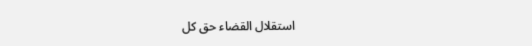استقلال القضاء حق كل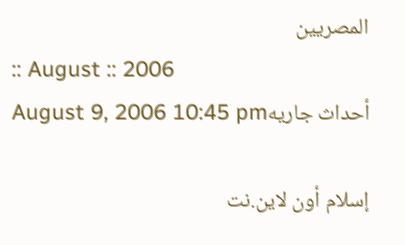المصريين
:: August :: 2006
أحداث جاريهAugust 9, 2006 10:45 pm

إسلام أون لاين.نت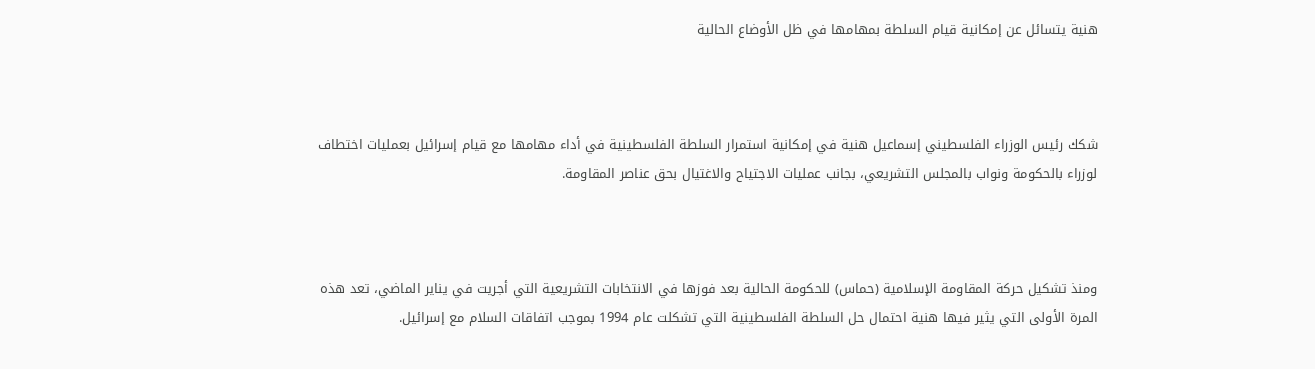هنية يتسائل عن إمكانية قيام السلطة بمهامها في ظل الأوضاع الحالية



شكك رئيس الوزراء الفلسطيني إسماعيل هنية في إمكانية استمرار السلطة الفلسطينية في أداء مهامها مع قيام إسرائيل بعمليات اختطاف لوزراء بالحكومة ونواب بالمجلس التشريعي، بجانب عمليات الاجتياح والاغتيال بحق عناصر المقاومة.



ومنذ تشكيل حركة المقاومة الإسلامية (حماس) للحكومة الحالية بعد فوزها في الانتخابات التشريعية التي أجريت في يناير الماضي، تعد هذه المرة الأولى التي يثير فيها هنية احتمال حل السلطة الفلسطينية التي تشكلت عام 1994 بموجب اتفاقات السلام مع إسرائيل.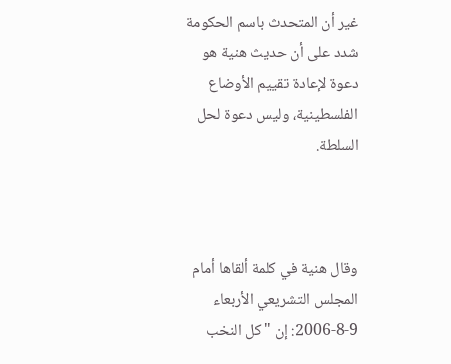غير أن المتحدث باسم الحكومة شدد على أن حديث هنية هو دعوة لإعادة تقييم الأوضاع الفلسطينية، وليس دعوة لحل السلطة.



وقال هنية في كلمة ألقاها أمام المجلس التشريعي الأربعاء 9-8-2006: إن "كل النخب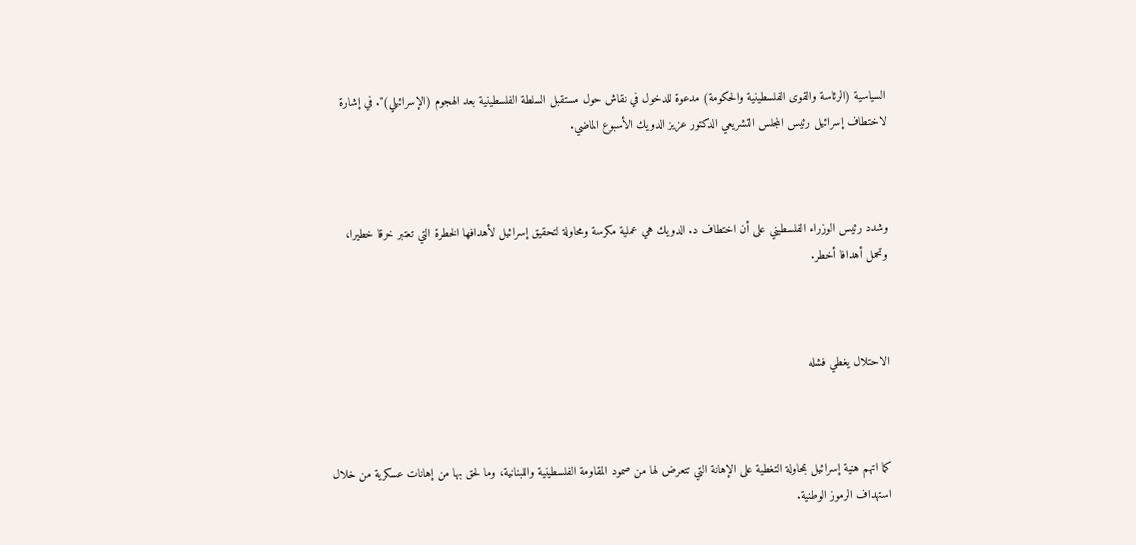السياسية (الرئاسة والقوى الفلسطينية والحكومة) مدعوة للدخول في نقاش حول مستقبل السلطة الفلسطينية بعد الهجوم (الإسرائيلي)". في إشارة لاختطاف إسرائيل رئيس المجلس التشريعي الدكتور عزيز الدويك الأسبوع الماضي.



وشدد رئيس الوزراء الفلسطيني على أن اختطاف د. الدويك هي عملية مكرسة ومحاولة لتحقيق إسرائيل لأهدافها الخطرة التي تعتبر خرقا خطيرا، وتحمل أهدافا أخطر.



الاحتلال يغطي فشله



كما اتهم هنية إسرائيل بمحاولة التغطية على الإهانة التي تتعرض لها من صمود المقاومة الفلسطينية واللبنانية، وما لحق بها من إهانات عسكرية من خلال استهداف الرموز الوطنية.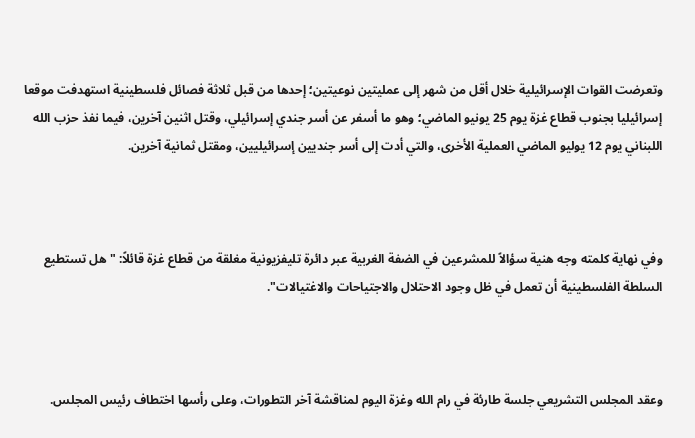وتعرضت القوات الإسرائيلية خلال أقل من شهر إلى عمليتين نوعيتين؛ إحدها من قبل ثلاثة فصائل فلسطينية استهدفت موقعا إسرائيليا بجنوب قطاع غزة يوم 25 يونيو الماضي؛ وهو ما أسفر عن أسر جندي إسرائيلي، وقتل اثنين آخرين، فيما نفذ حزب الله اللبناني يوم 12 يوليو الماضي العملية الأخرى، والتي أدت إلى أسر جنديين إسرائيليين، ومقتل ثمانية آخرين.



وفي نهاية كلمته وجه هنية سؤالاً للمشرعين في الضفة الغربية عبر دائرة تليفزيونية مغلقة من قطاع غزة قائلاً: "هل تستطيع السلطة الفلسطينية أن تعمل في ظل وجود الاحتلال والاجتياحات والاغتيالات".



وعقد المجلس التشريعي جلسة طارئة في رام الله وغزة اليوم لمناقشة آخر التطورات، وعلى رأسها اختطاف رئيس المجلس.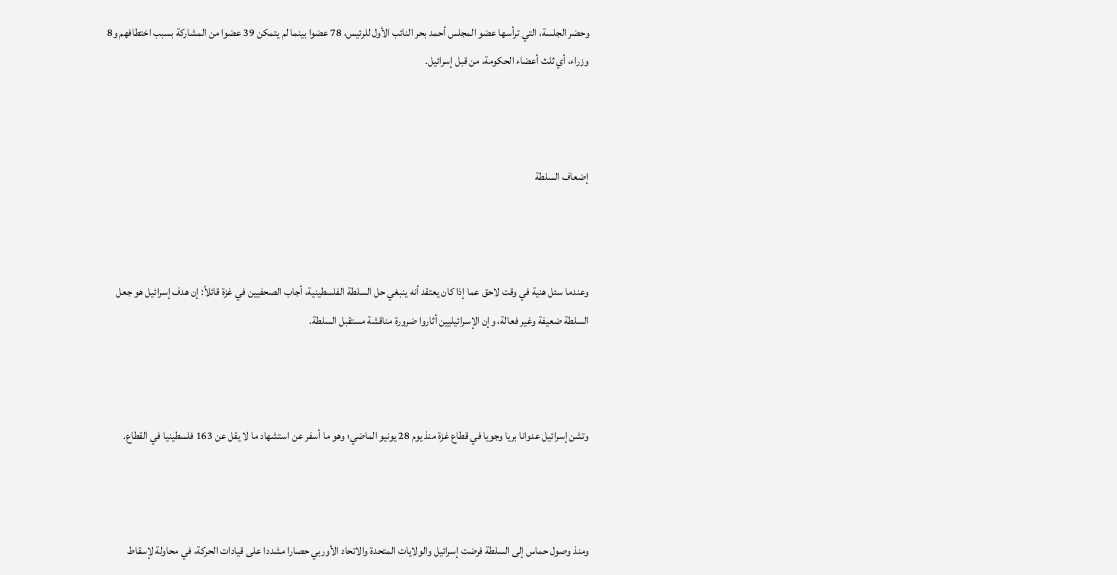وحضر الجلسة، التي ترأسها عضو المجلس أحمد بحر النائب الأول للرئيس، 78 عضوا بينما لم يتمكن 39 عضوا من المشاركة بسبب اختطافهم و8 وزراء، أي ثلث أعضاء الحكومة، من قبل إسرائيل.



إضعاف السلطة



وعندما سئل هنية في وقت لاحق عما إذا كان يعتقد أنه ينبغي حل السلطة الفلسطينية، أجاب الصحفيين في غزة قائلاً: إن هدف إسرائيل هو جعل السلطة ضعيفة وغير فعالة، وإن الإسرائيليين أثاروا ضرورة مناقشة مستقبل السلطة.



وتشن إسرائيل عدوانا بريا وجويا في قطاع غزة منذ يوم 28 يونيو الماضي؛ وهو ما أسفر عن استشهاد ما لا يقل عن 163 فلسطينيا في القطاع.



ومنذ وصول حماس إلى السلطة فرضت إسرائيل والولايات المتحدة والاتحاد الأوربي حصارا مشددا على قيادات الحركة، في محاولة لإسقاط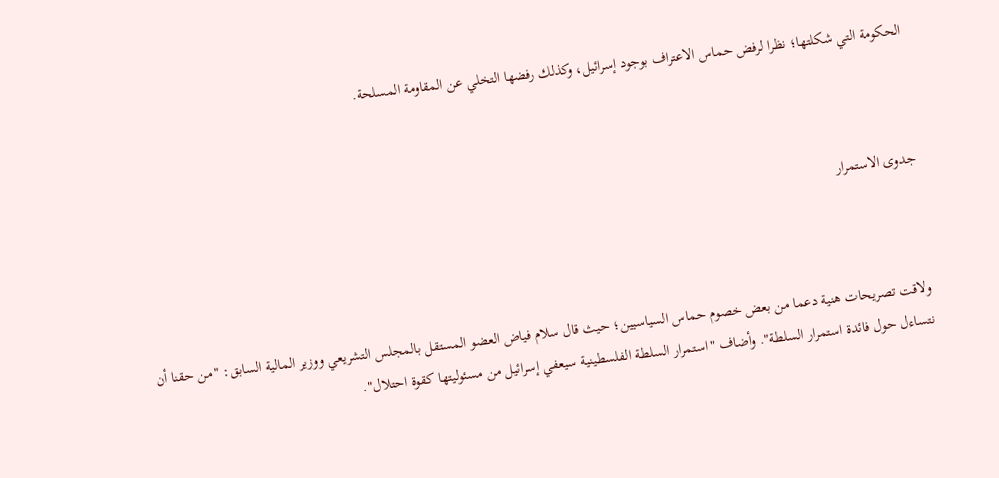الحكومة التي شكلتها؛ نظرا لرفض حماس الاعتراف بوجود إسرائيل، وكذلك رفضها التخلي عن المقاومة المسلحة.



جدوى الاستمرار



ولاقت تصريحات هنية دعما من بعض خصوم حماس السياسيين؛ حيث قال سلام فياض العضو المستقل بالمجلس التشريعي ووزير المالية السابق: "من حقنا أن نتساءل حول فائدة استمرار السلطة". وأضاف "استمرار السلطة الفلسطينية سيعفي إسرائيل من مسئوليتها كقوة احتلال".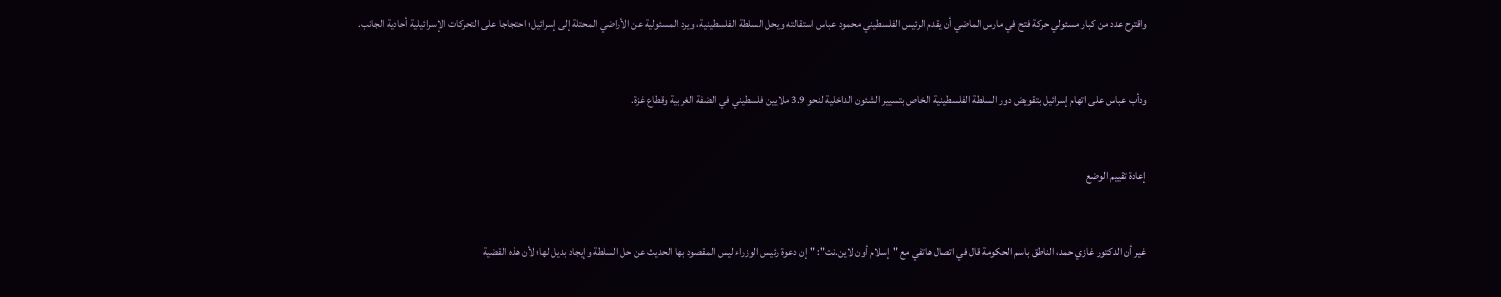واقترح عدد من كبار مسئولي حركة فتح في مارس الماضي أن يقدم الرئيس الفلسطيني محمود عباس استقالته ويحل السلطة الفلسطينية، ويرد المسئولية عن الأراضي المحتلة إلى إسرائيل؛ احتجاجا على التحركات الإسرائيلية أحادية الجانب.



ودأب عباس على اتهام إسرائيل بتقويض دور السلطة الفلسطينية الخاص بتسيير الشئون الداخلية لنحو 3.9 ملايين فلسطيني في الضفة الغربية وقطاع غزة.



إعادة تقييم الوضع



غير أن الدكتور غازي حمد، الناطق باسم الحكومة قال في اتصال هاتفي مع "إسلام أون لاين.نت": "إن دعوة رئيس الوزراء ليس المقصود بها الحديث عن حل السلطة وإيجاد بديل لها؛ لأن هذه القضية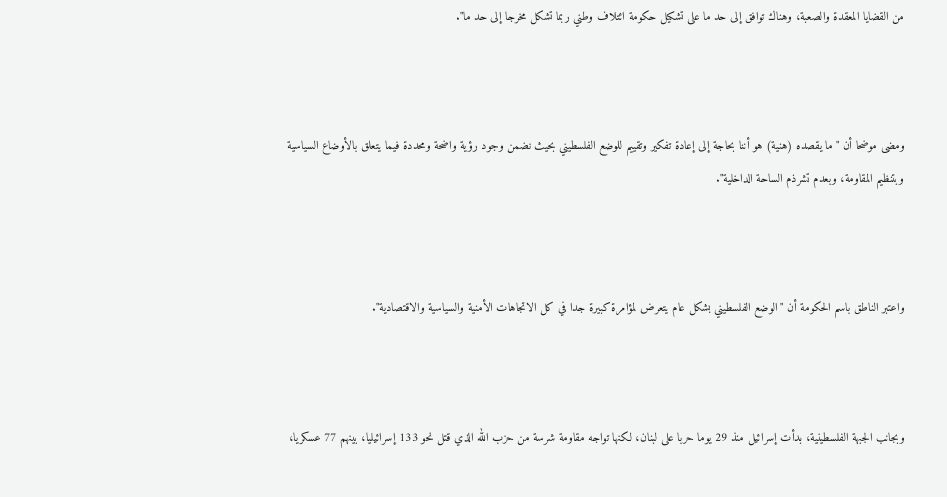من القضايا المعقدة والصعبة، وهناك توافق إلى حد ما على تشكيل حكومة ائتلاف وطني ربما تشكل مخرجا إلى حد ما".



ومضى موضحا أن "ما يقصده (هنية) هو أننا بحاجة إلى إعادة تفكير وتقييم للوضع الفلسطيني بحيث نضمن وجود رؤية واضحة ومحددة فيما يتعلق بالأوضاع السياسية وبتنظيم المقاومة، وبعدم تشرذم الساحة الداخلية".



واعتبر الناطق باسم الحكومة أن "الوضع الفلسطيني بشكل عام يتعرض لمؤامرة كبيرة جدا في كل الاتجاهات الأمنية والسياسية والاقتصادية".



وبجانب الجبهة الفلسطينية، بدأت إسرائيل منذ 29 يوما حربا على لبنان، لكنها تواجه مقاومة شرسة من حزب الله الذي قتل نحو 133 إسرائيليا، بينهم 77 عسكريا،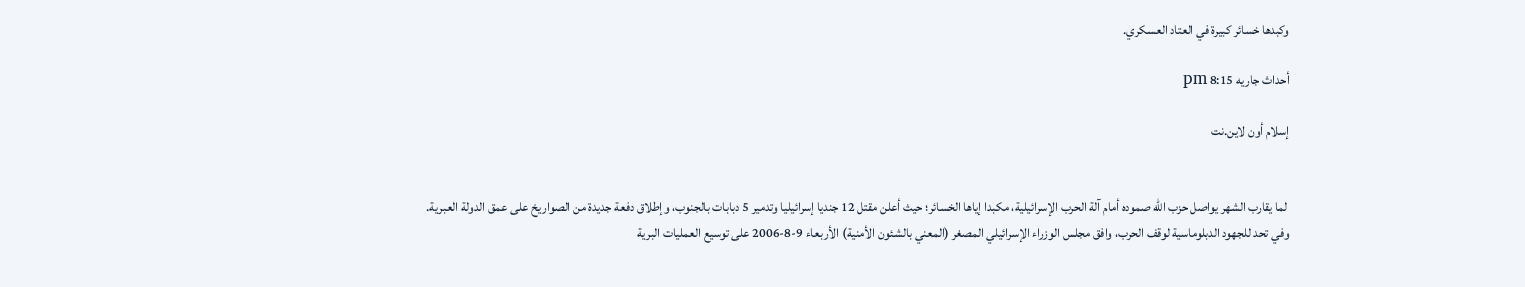وكبدها خسائر كبيرة في العتاد العسكري.

أحداث جاريه 8:15 pm

إسلام أون لاين.نت


 لما يقارب الشهر يواصل حزب الله صموده أمام آلة الحرب الإسرائيلية، مكبدا إياها الخسائر؛ حيث أعلن مقتل 12 جنديا إسرائيليا وتدمير 5 دبابات بالجنوب، وإطلاق دفعة جديدة من الصواريخ على عمق الدولة العبرية.
وفي تحد للجهود الدبلوماسية لوقف الحرب، وافق مجلس الوزراء الإسرائيلي المصغر (المعني بالشئون الأمنية) الأربعاء 9-8-2006 على توسيع العمليات البرية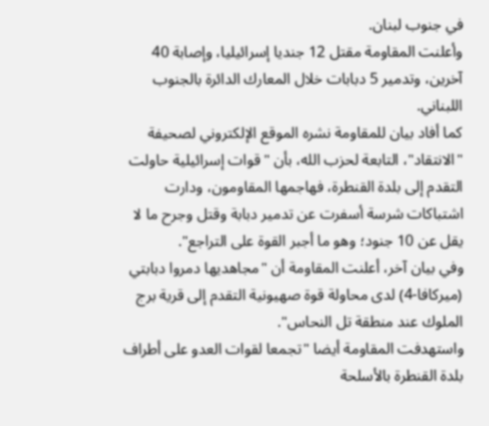في جنوب لبنان.
وأعلنت المقاومة مقتل 12 جنديا إسرائيليا، وإصابة 40 آخرين، وتدمير 5 دبابات خلال المعارك الدائرة بالجنوب اللبناني.
كما أفاد بيان للمقاومة نشره الموقع الإلكتروني لصحيفة "الانتقاد"، التابعة لحزب الله، بأن "قوات إسرائيلية حاولت التقدم إلى بلدة القنطرة، فهاجمها المقاومون، ودارت اشتباكات شرسة أسفرت عن تدمير دبابة وقتل وجرح ما لا يقل عن 10 جنود؛ وهو ما أجبر القوة على التراجع".
وفي بيان آخر، أعلنت المقاومة أن "مجاهديها دمروا دبابتي (ميركافا-4) لدى محاولة قوة صهيونية التقدم إلى قرية برج الملوك عند منطقة تل النحاس".
واستهدفت المقاومة أيضا "تجمعا لقوات العدو على أطراف بلدة القنطرة بالأسلحة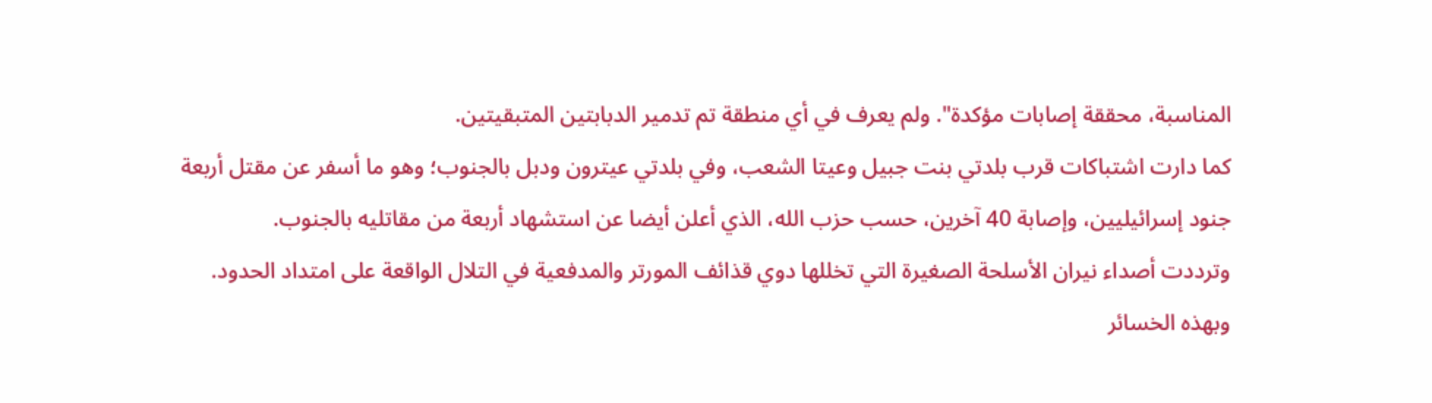المناسبة، محققة إصابات مؤكدة". ولم يعرف في أي منطقة تم تدمير الدبابتين المتبقيتين.
كما دارت اشتباكات قرب بلدتي بنت جبيل وعيتا الشعب، وفي بلدتي عيترون ودبل بالجنوب؛ وهو ما أسفر عن مقتل أربعة جنود إسرائيليين، وإصابة 40 آخرين، حسب حزب الله، الذي أعلن أيضا عن استشهاد أربعة من مقاتليه بالجنوب.
وترددت أصداء نيران الأسلحة الصغيرة التي تخللها دوي قذائف المورتر والمدفعية في التلال الواقعة على امتداد الحدود.
وبهذه الخسائر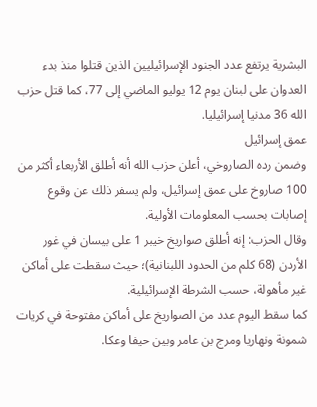البشرية يرتفع عدد الجنود الإسرائيليين الذين قتلوا منذ بدء العدوان على لبنان يوم 12 يوليو الماضي إلى 77، كما قتل حزب الله 36 مدنيا إسرائيليا.
عمق إسرائيل
وضمن رده الصاروخي، أعلن حزب الله أنه أطلق الأربعاء أكثر من 100 صاروخ على عمق إسرائيل، ولم يسفر ذلك عن وقوع إصابات بحسب المعلومات الأولية.
وقال الحزب: إنه أطلق صواريخ خيبر 1 على بيسان في غور الأردن (68 كلم من الحدود اللبنانية)؛ حيث سقطت على أماكن غير مأهولة، حسب الشرطة الإسرائيلية.
كما سقط اليوم عدد من الصواريخ على أماكن مفتوحة في كريات شمونة ونهاريا ومرج بن عامر وبين حيفا وعكا.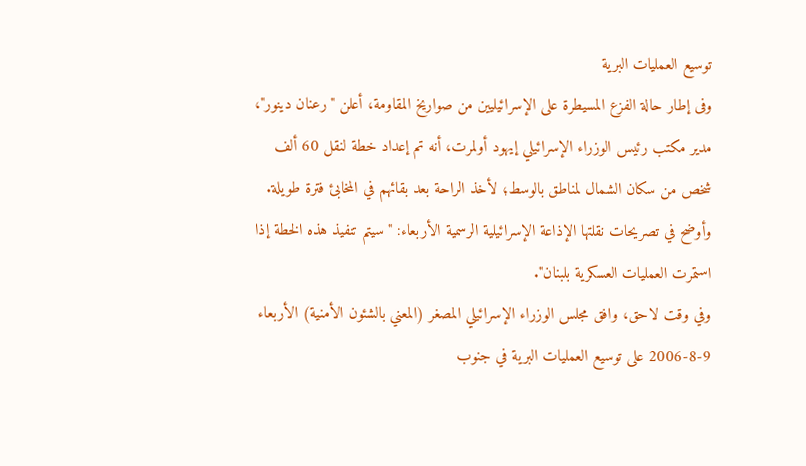توسيع العمليات البرية
وفى إطار حالة الفزع المسيطرة على الإسرائيليين من صواريخ المقاومة، أعلن "رعنان دينور"، مدير مكتب رئيس الوزراء الإسرائيلي إيهود أولمرت، أنه تم إعداد خطة لنقل 60 ألف شخص من سكان الشمال لمناطق بالوسط؛ لأخذ الراحة بعد بقائهم في المخابئ فترة طويلة.
وأوضح في تصريحات نقلتها الإذاعة الإسرائيلية الرسمية الأربعاء: "سيتم تنفيذ هذه الخطة إذا استمرت العمليات العسكرية بلبنان".
وفي وقت لاحق، وافق مجلس الوزراء الإسرائيلي المصغر (المعني بالشئون الأمنية) الأربعاء 9-8-2006 على توسيع العمليات البرية في جنوب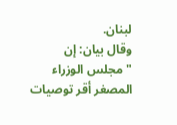لبنان.
وقال بيان: إن "مجلس الوزراء المصغر أقر توصيات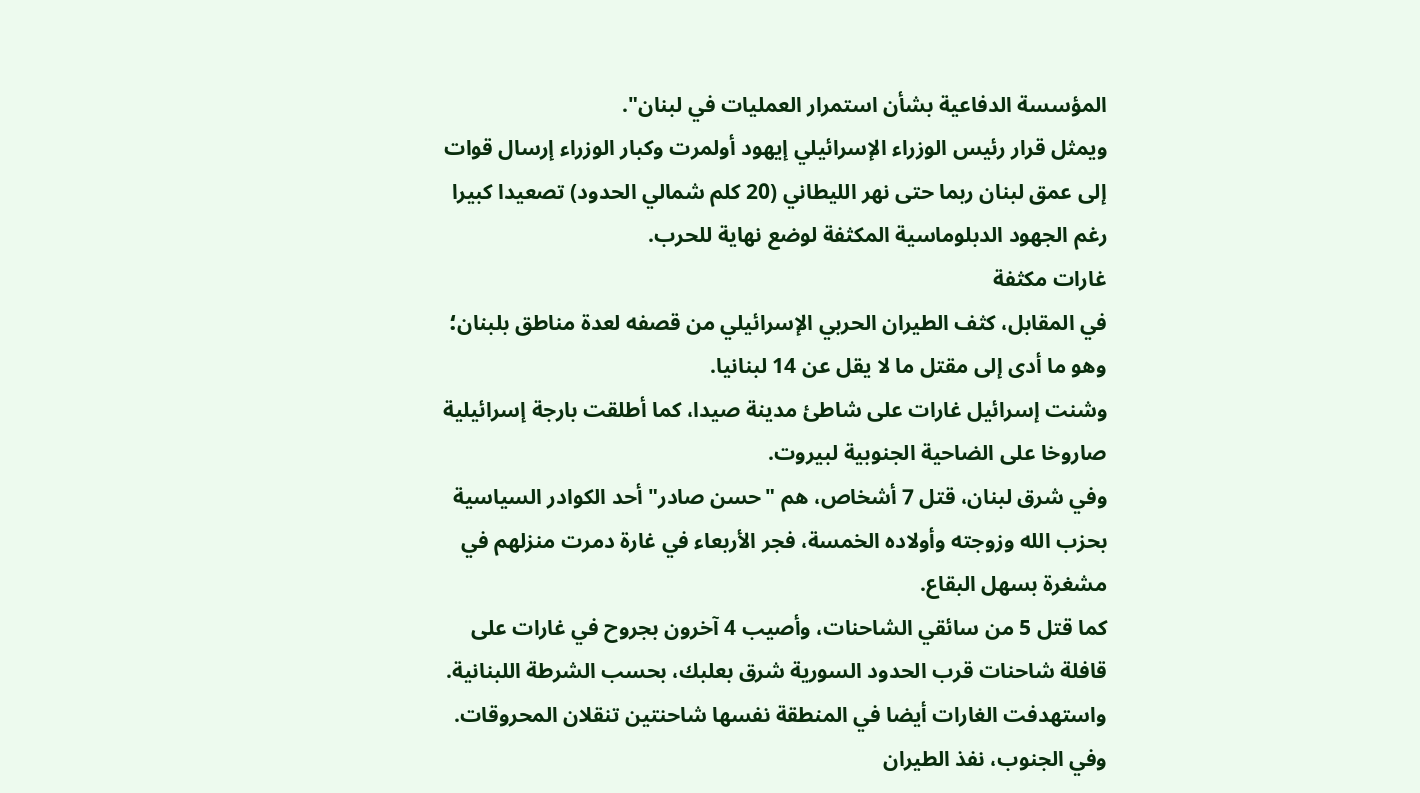المؤسسة الدفاعية بشأن استمرار العمليات في لبنان".
ويمثل قرار رئيس الوزراء الإسرائيلي إيهود أولمرت وكبار الوزراء إرسال قوات إلى عمق لبنان ربما حتى نهر الليطاني (20 كلم شمالي الحدود) تصعيدا كبيرا رغم الجهود الدبلوماسية المكثفة لوضع نهاية للحرب.
غارات مكثفة
في المقابل، كثف الطيران الحربي الإسرائيلي من قصفه لعدة مناطق بلبنان؛ وهو ما أدى إلى مقتل ما لا يقل عن 14 لبنانيا.
وشنت إسرائيل غارات على شاطئ مدينة صيدا، كما أطلقت بارجة إسرائيلية صاروخا على الضاحية الجنوبية لبيروت.
وفي شرق لبنان، قتل 7 أشخاص، هم "حسن صادر" أحد الكوادر السياسية بحزب الله وزوجته وأولاده الخمسة، فجر الأربعاء في غارة دمرت منزلهم في مشغرة بسهل البقاع.
كما قتل 5 من سائقي الشاحنات، وأصيب 4 آخرون بجروح في غارات على قافلة شاحنات قرب الحدود السورية شرق بعلبك، بحسب الشرطة اللبنانية. واستهدفت الغارات أيضا في المنطقة نفسها شاحنتين تنقلان المحروقات.
وفي الجنوب، نفذ الطيران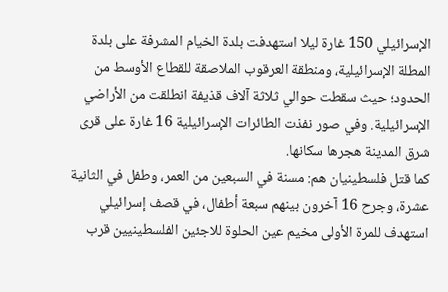الإسرائيلي 150 غارة ليلا استهدفت بلدة الخيام المشرفة على بلدة المطلة الإسرائيلية، ومنطقة العرقوب الملاصقة للقطاع الأوسط من الحدود؛ حيث سقطت حوالي ثلاثة آلاف قذيفة انطلقت من الأراضي الإسرائيلية. وفي صور نفذت الطائرات الإسرائيلية 16 غارة على قرى شرق المدينة هجرها سكانها.
كما قتل فلسطينيان هم: مسنة في السبعين من العمر، وطفل في الثانية عشرة، وجرح 16 آخرون بينهم سبعة أطفال، في قصف إسرائيلي استهدف للمرة الأولى مخيم عين الحلوة للاجئين الفلسطينيين قرب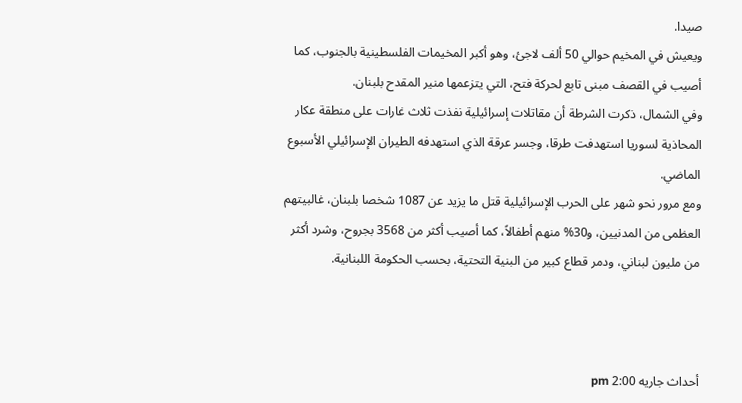صيدا.
ويعيش في المخيم حوالي 50 ألف لاجئ، وهو أكبر المخيمات الفلسطينية بالجنوب، كما أصيب في القصف مبنى تابع لحركة فتح، التي يتزعمها منير المقدح بلبنان.
وفي الشمال، ذكرت الشرطة أن مقاتلات إسرائيلية نفذت ثلاث غارات على منطقة عكار المحاذية لسوريا استهدفت طرقا، وجسر عرقة الذي استهدفه الطيران الإسرائيلي الأسبوع الماضي.
ومع مرور نحو شهر على الحرب الإسرائيلية قتل ما يزيد عن 1087 شخصا بلبنان، غالبيتهم العظمى من المدنيين، و30% منهم أطفالاً، كما أصيب أكثر من 3568 بجروح، وشرد أكثر من مليون لبناني، ودمر قطاع كبير من البنية التحتية، بحسب الحكومة اللبنانية.



أحداث جاريه 2:00 pm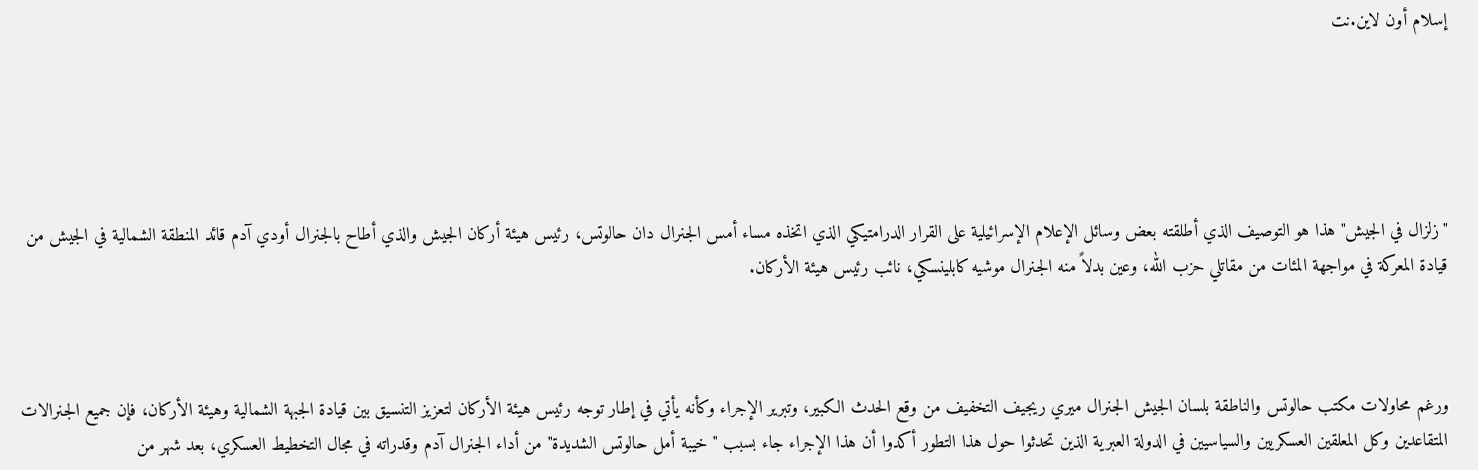إسلام أون لاين.نت





"زلزال في الجيش" هذا هو التوصيف الذي أطلقته بعض وسائل الإعلام الإسرائيلية على القرار الدرامتيكي الذي اتخذه مساء أمس الجنرال دان حالوتس، رئيس هيئة أركان الجيش والذي أطاح بالجنرال أودي آدم قائد المنطقة الشمالية في الجيش من قيادة المعركة في مواجهة المئات من مقاتلي حزب الله، وعين بدلاً منه الجنرال موشيه كابلينسكي، نائب رئيس هيئة الأركان.



ورغم محاولات مكتب حالوتس والناطقة بلسان الجيش الجنرال ميري ريجيف التخفيف من وقع الحدث الكبير، وتبرير الإجراء وكأنه يأتي في إطار توجه رئيس هيئة الأركان لتعزيز التنسيق بين قيادة الجبهة الشمالية وهيئة الأركان، فإن جميع الجنرالات المتقاعدين وكل المعلقين العسكريين والسياسيين في الدولة العبرية الذين تحدثوا حول هذا التطور أكدوا أن هذا الإجراء جاء بسبب "خيبة أمل حالوتس الشديدة" من أداء الجنرال آدم وقدراته في مجال التخطيط العسكري، بعد شهر من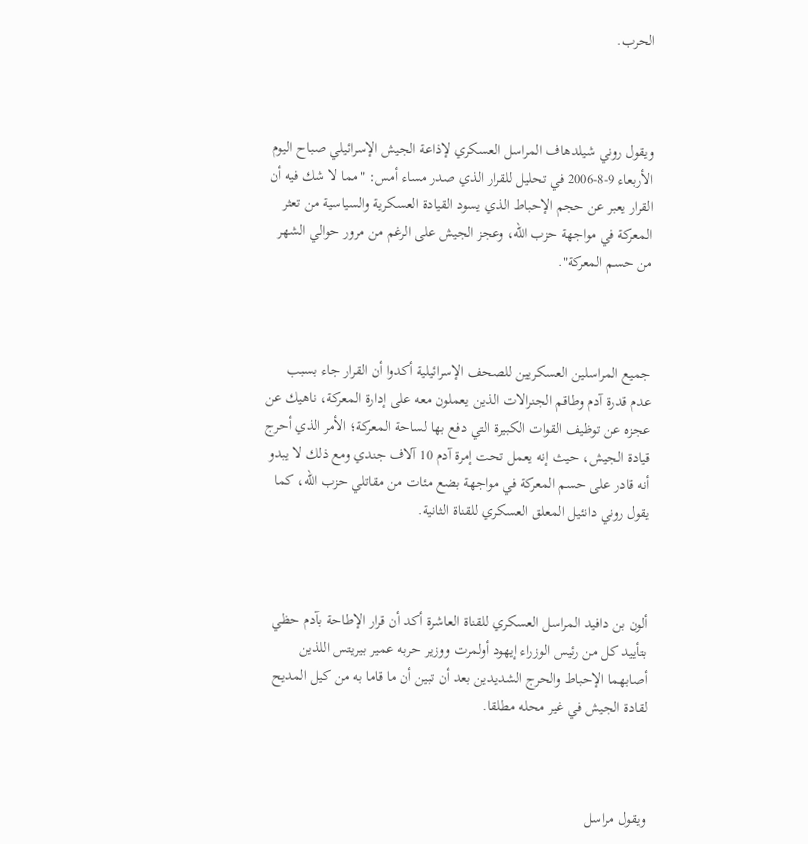الحرب.



ويقول روني شيلدهاف المراسل العسكري لإذاعة الجيش الإسرائيلي صباح اليوم الأربعاء 9-8-2006 في تحليل للقرار الذي صدر مساء أمس: "مما لا شك فيه أن القرار يعبر عن حجم الإحباط الذي يسود القيادة العسكرية والسياسية من تعثر المعركة في مواجهة حزب الله، وعجز الجيش على الرغم من مرور حوالي الشهر من حسم المعركة".



جميع المراسلين العسكريين للصحف الإسرائيلية أكدوا أن القرار جاء بسبب عدم قدرة آدم وطاقم الجنرالات الذين يعملون معه على إدارة المعركة، ناهيك عن عجزه عن توظيف القوات الكبيرة التي دفع بها لساحة المعركة؛ الأمر الذي أحرج قيادة الجيش، حيث إنه يعمل تحت إمرة آدم 10 آلاف جندي ومع ذلك لا يبدو أنه قادر على حسم المعركة في مواجهة بضع مئات من مقاتلي حزب الله، كما يقول روني دانئيل المعلق العسكري للقناة الثانية.



ألون بن دافيد المراسل العسكري للقناة العاشرة أكد أن قرار الإطاحة بآدم حظي بتأييد كل من رئيس الوزراء إيهود أولمرت ووزير حربه عمير بيريتس اللذين أصابهما الإحباط والحرج الشديدين بعد أن تبين أن ما قاما به من كيل المديح لقادة الجيش في غير محله مطلقا.



ويقول مراسل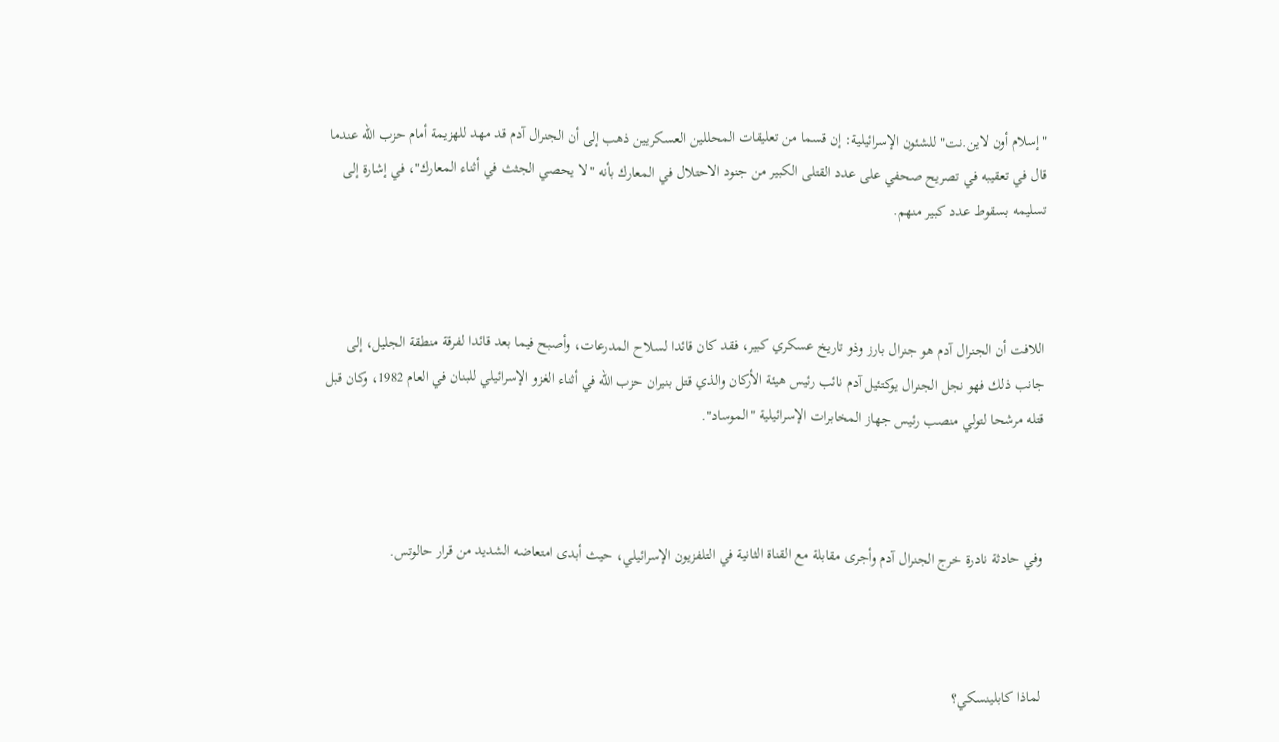"إسلام أون لاين.نت" للشئون الإسرائيلية: إن قسما من تعليقات المحللين العسكريين ذهب إلى أن الجنرال آدم قد مهد للهزيمة أمام حزب الله عندما قال في تعقيبه في تصريح صحفي على عدد القتلى الكبير من جنود الاحتلال في المعارك بأنه "لا يحصي الجثث في أثناء المعارك"، في إشارة إلى تسليمه بسقوط عدد كبير منهم.



اللافت أن الجنرال آدم هو جنرال بارز وذو تاريخ عسكري كبير، فقد كان قائدا لسلاح المدرعات، وأصبح فيما بعد قائدا لفرقة منطقة الجليل، إلى جانب ذلك فهو نجل الجنرال يوكتئيل آدم نائب رئيس هيئة الأركان والذي قتل بنيران حزب الله في أثناء الغزو الإسرائيلي للبنان في العام 1982، وكان قبل قتله مرشحا لتولي منصب رئيس جهاز المخابرات الإسرائيلية "الموساد".



وفي حادثة نادرة خرج الجنرال آدم وأجرى مقابلة مع القناة الثانية في التلفزيون الإسرائيلي، حيث أبدى امتعاضه الشديد من قرار حالوتس.



لماذا كابلينسكي؟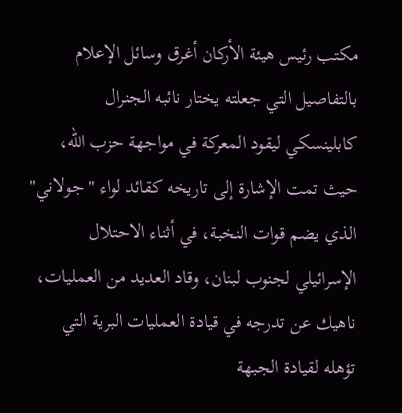مكتب رئيس هيئة الأركان أغرق وسائل الإعلام بالتفاصيل التي جعلته يختار نائبه الجنرال كابلينسكي ليقود المعركة في مواجهة حزب الله، حيث تمت الإشارة إلى تاريخه كقائد لواء "جولاني" الذي يضم قوات النخبة، في أثناء الاحتلال الإسرائيلي لجنوب لبنان، وقاد العديد من العمليات، ناهيك عن تدرجه في قيادة العمليات البرية التي تؤهله لقيادة الجبهة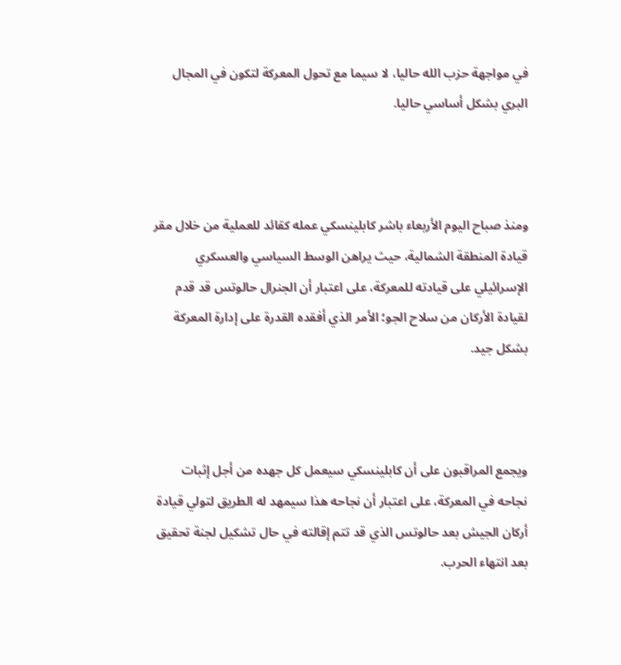في مواجهة حزب الله حاليا، لا سيما مع تحول المعركة لتكون في المجال البري بشكل أساسي حاليا.



ومنذ صباح اليوم الأربعاء باشر كابلينسكي عمله كقائد للعملية من خلال مقر قيادة المنطقة الشمالية، حيث يراهن الوسط السياسي والعسكري الإسرائيلي على قيادته للمعركة، على اعتبار أن الجنرال حالوتس قد قدم لقيادة الأركان من سلاح الجو؛ الأمر الذي أفقده القدرة على إدارة المعركة بشكل جيد.



ويجمع المراقبون على أن كابلينسكي سيعمل كل جهده من أجل إثبات نجاحه في المعركة، على اعتبار أن نجاحه هذا سيمهد له الطريق لتولي قيادة أركان الجيش بعد حالوتس الذي قد تتم إقالته في حال تشكيل لجنة تحقيق بعد انتهاء الحرب.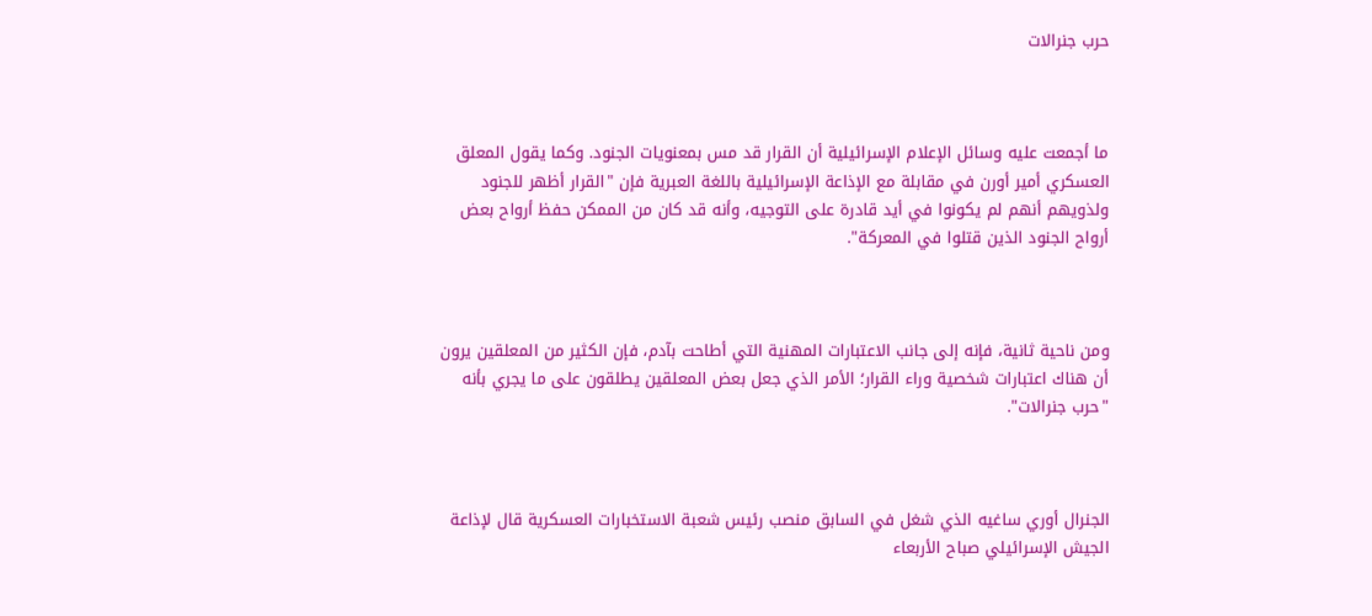حرب جنرالات



ما أجمعت عليه وسائل الإعلام الإسرائيلية أن القرار قد مس بمعنويات الجنود. وكما يقول المعلق العسكري أمير أورن في مقابلة مع الإذاعة الإسرائيلية باللغة العبرية فإن "القرار أظهر للجنود ولذويهم أنهم لم يكونوا في أيد قادرة على التوجيه، وأنه قد كان من الممكن حفظ أرواح بعض أرواح الجنود الذين قتلوا في المعركة".



ومن ناحية ثانية، فإنه إلى جانب الاعتبارات المهنية التي أطاحت بآدم، فإن الكثير من المعلقين يرون أن هناك اعتبارات شخصية وراء القرار؛ الأمر الذي جعل بعض المعلقين يطلقون على ما يجري بأنه "حرب جنرالات".



الجنرال أوري ساغيه الذي شغل في السابق منصب رئيس شعبة الاستخبارات العسكرية قال لإذاعة الجيش الإسرائيلي صباح الأربعاء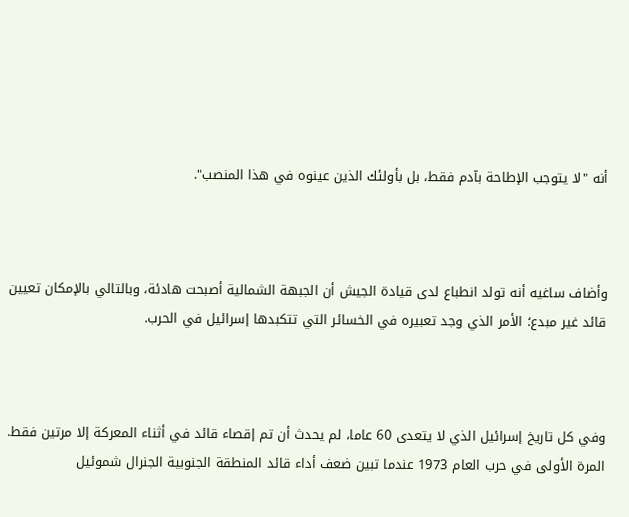أنه "لا يتوجب الإطاحة بآدم فقط، بل بأولئك الذين عينوه في هذا المنصب".



وأضاف ساغيه أنه تولد انطباع لدى قيادة الجيش أن الجبهة الشمالية أصبحت هادئة، وبالتالي بالإمكان تعيين قائد غير مبدع؛ الأمر الذي وجد تعبيره في الخسائر التي تتكبدها إسرائيل في الحرب.



وفي كل تاريخ إسرائيل الذي لا يتعدى 60 عاما، لم يحدث أن تم إقصاء قائد في أثناء المعركة إلا مرتين فقط. المرة الأولى في حرب العام 1973 عندما تبين ضعف أداء قائد المنطقة الجنوبية الجنرال شموئيل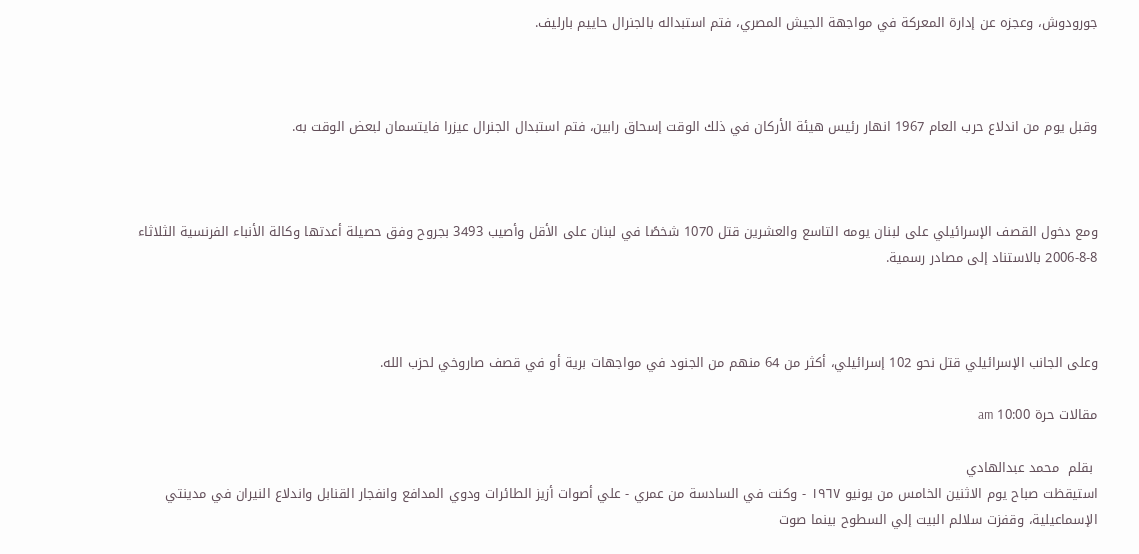جورودوش، وعجزه عن إدارة المعركة في مواجهة الجيش المصري، فتم استبداله بالجنرال حاييم بارليف.



وقبل يوم من اندلاع حرب العام 1967 انهار رئيس هيئة الأركان في ذلك الوقت إسحاق رابين، فتم استبدال الجنرال عيزرا فايتسمان لبعض الوقت به.



ومع دخول القصف الإسرائيلي على لبنان يومه التاسع والعشرين قتل 1070 شخصًا في لبنان على الأقل وأصيب 3493 بجروح وفق حصيلة أعدتها وكالة الأنباء الفرنسية الثلاثاء 8-8-2006 بالاستناد إلى مصادر رسمية.



وعلى الجانب الإسرائيلي قتل نحو 102 إسرائيلي، أكثر من 64 منهم من الجنود في مواجهات برية أو في قصف صاروخي لحزب الله.

مقالات حرة 10:00 am

 بقلم  محمد عبدالهادي
استيقظت صباح يوم الاثنين الخامس من يونيو ١٩٦٧ - وكنت في السادسة من عمري - علي أصوات أزيز الطائرات ودوي المدافع وانفجار القنابل واندلاع النيران في مدينتي الإسماعيلية، وقفزت سلالم البيت إلي السطوح بينما صوت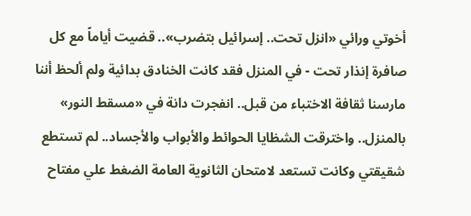أخوتي ورائي «انزل تحت.. إسرائيل بتضرب».. قضيت أياماً مع كل صافرة إنذار تحت - في المنزل فقد كانت الخنادق بدائية ولم ألحظ أننا مارسنا ثقافة الاختباء من قبل.. انفجرت دانة في «مسقط النور» بالمنزل.. واخترقت الشظايا الحوائط والأبواب والأجساد.. لم تستطع شقيقتي وكانت تستعد لامتحان الثانوية العامة الضغط علي مفتاح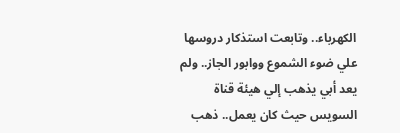الكهرباء.. وتابعت استذكار دروسها علي ضوء الشموع ووابور الجاز.. ولم يعد أبي يذهب إلي هيئة قناة السويس حيث كان يعمل.. ذهب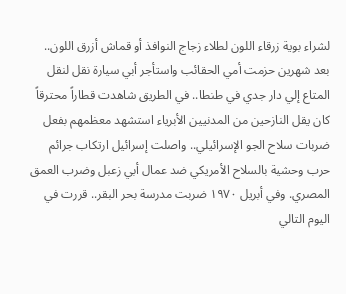لشراء بوية زرقاء اللون لطلاء زجاج النوافذ أو قماش أزرق اللون.. بعد شهرين حزمت أمي الحقائب واستأجر أبي سيارة نقل لنقل المتاع إلي دار جدي في طنطا.. في الطريق شاهدت قطاراً محترقاً كان يقل النازحين من المدنيين الأبرياء استشهد معظمهم بفعل ضربات سلاح الجو الإسرائيلي.. واصلت إسرائيل ارتكاب جرائم حرب وحشية بالسلاح الأمريكي ضد عمال أبي زعبل وضرب العمق المصري. وفي أبريل ١٩٧٠ ضربت مدرسة بحر البقر.. قررت في اليوم التالي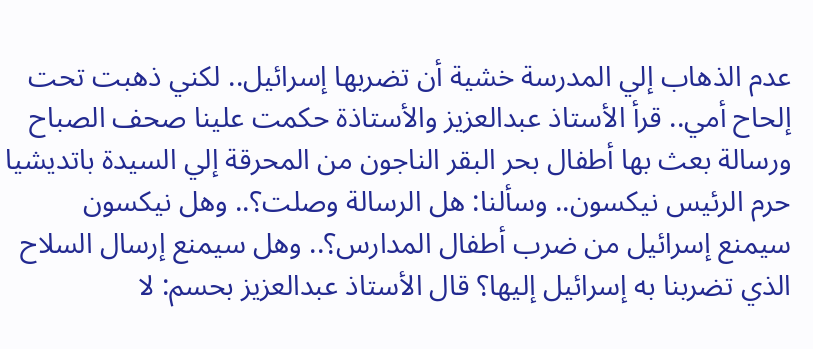عدم الذهاب إلي المدرسة خشية أن تضربها إسرائيل.. لكني ذهبت تحت إلحاح أمي.. قرأ الأستاذ عبدالعزيز والأستاذة حكمت علينا صحف الصباح ورسالة بعث بها أطفال بحر البقر الناجون من المحرقة إلي السيدة باتديشيا حرم الرئيس نيكسون.. وسألنا: هل الرسالة وصلت؟.. وهل نيكسون سيمنع إسرائيل من ضرب أطفال المدارس؟.. وهل سيمنع إرسال السلاح الذي تضربنا به إسرائيل إليها؟ قال الأستاذ عبدالعزيز بحسم: لا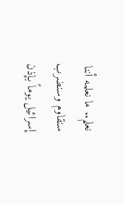نعلم.. ما نعلمه أننا سنقاوم وسنضرب إسرائيل يوماً بإذن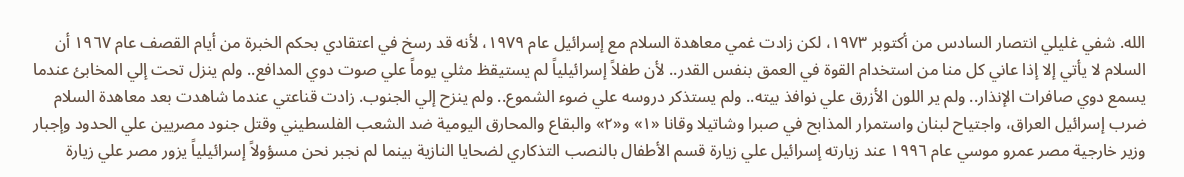الله. شفي غليلي انتصار السادس من أكتوبر ١٩٧٣، لكن زادت غمي معاهدة السلام مع إسرائيل عام ١٩٧٩، لأنه قد رسخ في اعتقادي بحكم الخبرة من أيام القصف عام ١٩٦٧ أن السلام لا يأتي إلا إذا عاني كل منا من استخدام القوة في العمق بنفس القدر.. لأن طفلاً إسرائيلياً لم يستيقظ مثلي يوماً علي صوت دوي المدافع.. ولم ينزل تحت إلي المخابئ عندما يسمع دوي صافرات الإنذار.. ولم ير اللون الأزرق علي نوافذ بيته.. ولم يستذكر دروسه علي ضوء الشموع.. ولم ينزح إلي الجنوب. زادت قناعتي عندما شاهدت بعد معاهدة السلام ضرب إسرائيل العراق، واجتياح لبنان واستمرار المذابح في صبرا وشاتيلا وقانا «١» و«٢» والبقاع والمحارق اليومية ضد الشعب الفلسطيني وقتل جنود مصريين علي الحدود وإجبار وزير خارجية مصر عمرو موسي عام ١٩٩٦ عند زيارته إسرائيل علي زيارة قسم الأطفال بالنصب التذكاري لضحايا النازية بينما لم نجبر نحن مسؤولاً إسرائيلياً يزور مصر علي زيارة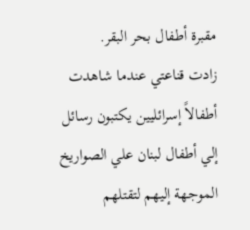مقبرة أطفال بحر البقر.
زادت قناعتي عندما شاهدت أطفالاً إسرائليين يكتبون رسائل إلي أطفال لبنان علي الصواريخ الموجهة إليهم لتقتلهم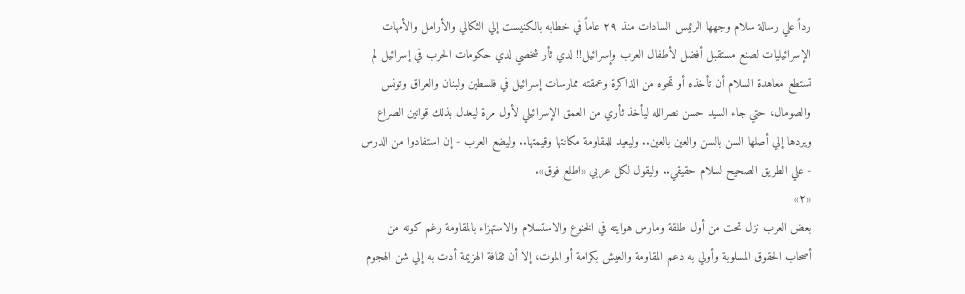رداً علي رسالة سلام وجهها الرئيس السادات منذ ٢٩ عاماً في خطابه بالكنيست إلي الثكالي والأرامل والأمهات الإسرائيليات لصنع مستقبل أفضل لأطفال العرب وإسرائيل!! لدي ثأر شخصي لدي حكومات الحرب في إسرائيل لم تستطع معاهدة السلام أن تأخذه أو تمحوه من الذاكرة وعمقته ممارسات إسرائيل في فلسطين ولبنان والعراق وتونس والصومال، حتي جاء السيد حسن نصرالله ليأخذ ثأري من العمق الإسرائيلي لأول مرة ليعدل بذلك قوانين الصراع ويردها إلي أصلها السن بالسن والعين بالعين.. وليعيد للمقاومة مكانتها وقيمتها.. وليضع العرب - إن استفادوا من الدرس - علي الطريق الصحيح لسلام حقيقي.. وليقول لكل عربي «اطلع فوق».
«٢»
بعض العرب نزل تحت من أول طلقة ومارس هوايته في الخنوع والاستسلام والاستهزاء بالمقاومة رغم كونه من أصحاب الحقوق المسلوبة وأولي به دعم المقاومة والعيش بكرامة أو الموت، إلا أن ثقافة الهزيمة أدت به إلي شن الهجوم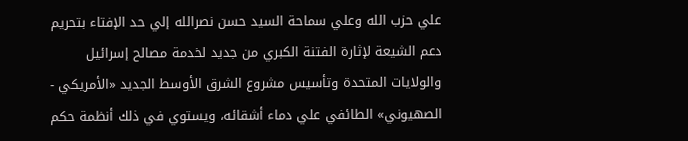علي حزب الله وعلي سماحة السيد حسن نصرالله إلي حد الإفتاء بتحريم دعم الشيعة لإثارة الفتنة الكبري من جديد لخدمة مصالح إسرائيل والولايات المتحدة وتأسيس مشروع الشرق الأوسط الجديد «الأمريكي - الصهيوني» الطائفي علي دماء أشقائه، ويستوي في ذلك أنظمة حكم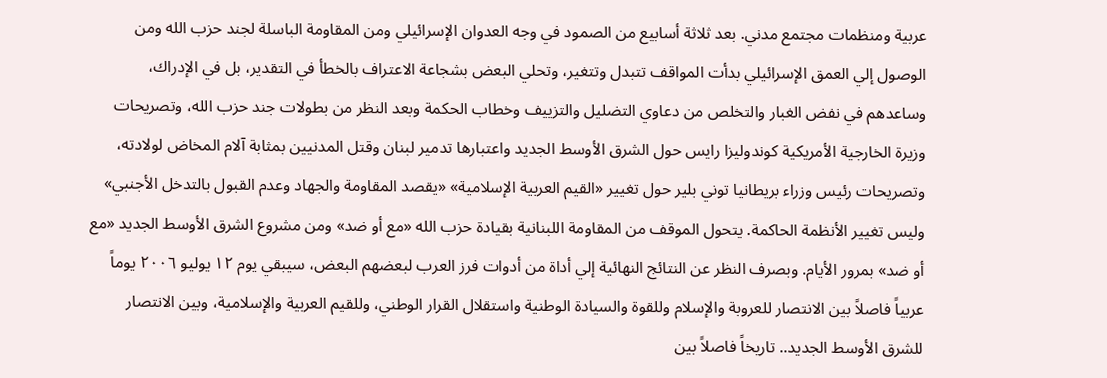عربية ومنظمات مجتمع مدني. بعد ثلاثة أسابيع من الصمود في وجه العدوان الإسرائيلي ومن المقاومة الباسلة لجند حزب الله ومن الوصول إلي العمق الإسرائيلي بدأت المواقف تتبدل وتتغير، وتحلي البعض بشجاعة الاعتراف بالخطأ في التقدير، بل في الإدراك، وساعدهم في نفض الغبار والتخلص من دعاوي التضليل والتزييف وخطاب الحكمة وبعد النظر من بطولات جند حزب الله، وتصريحات وزيرة الخارجية الأمريكية كوندوليزا رايس حول الشرق الأوسط الجديد واعتبارها تدمير لبنان وقتل المدنيين بمثابة آلام المخاض لولادته، وتصريحات رئيس وزراء بريطانيا توني بلير حول تغيير «القيم العربية الإسلامية» «يقصد المقاومة والجهاد وعدم القبول بالتدخل الأجنبي» وليس تغيير الأنظمة الحاكمة. يتحول الموقف من المقاومة اللبنانية بقيادة حزب الله «مع أو ضد» ومن مشروع الشرق الأوسط الجديد «مع أو ضد» بمرور الأيام. وبصرف النظر عن النتائج النهائية إلي أداة من أدوات فرز العرب لبعضهم البعض، سيبقي يوم ١٢ يوليو ٢٠٠٦ يوماً عربياً فاصلاً بين الانتصار للعروبة والإسلام وللقوة والسيادة الوطنية واستقلال القرار الوطني، وللقيم العربية والإسلامية، وبين الانتصار للشرق الأوسط الجديد.. تاريخاً فاصلاً بين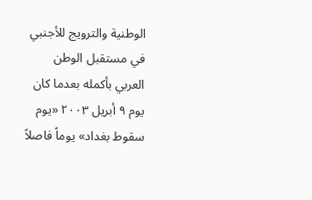الوطنية والترويج للأجنبي في مستقبل الوطن العربي بأكمله بعدما كان يوم ٩ أبريل ٢٠٠٣ «يوم سقوط بغداد» يوماً فاصلاً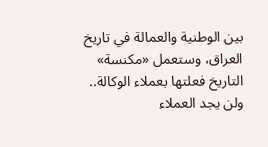بين الوطنية والعمالة في تاريخ العراق، وستعمل «مكنسة» التاريخ فعلتها بعملاء الوكالة.. ولن يجد العملاء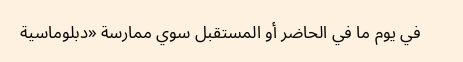في يوم ما في الحاضر أو المستقبل سوي ممارسة «دبلوماسية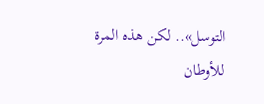التوسل».. لكن هذه المرة للأوطان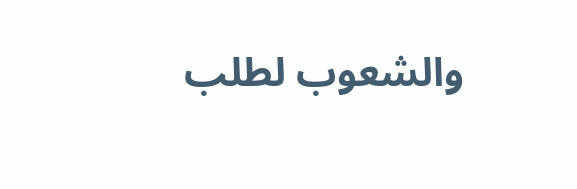والشعوب لطلب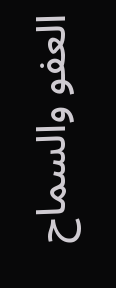العفو والسماح